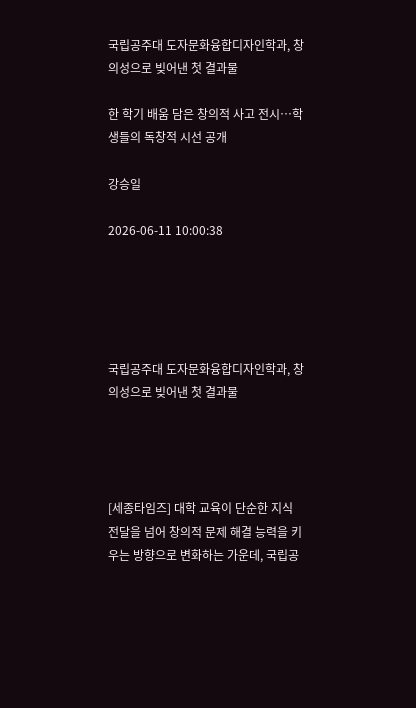국립공주대 도자문화융합디자인학과, 창의성으로 빚어낸 첫 결과물

한 학기 배움 담은 창의적 사고 전시…학생들의 독창적 시선 공개

강승일

2026-06-11 10:00:38





국립공주대 도자문화융합디자인학과, 창의성으로 빚어낸 첫 결과물




[세종타임즈] 대학 교육이 단순한 지식 전달을 넘어 창의적 문제 해결 능력을 키우는 방향으로 변화하는 가운데, 국립공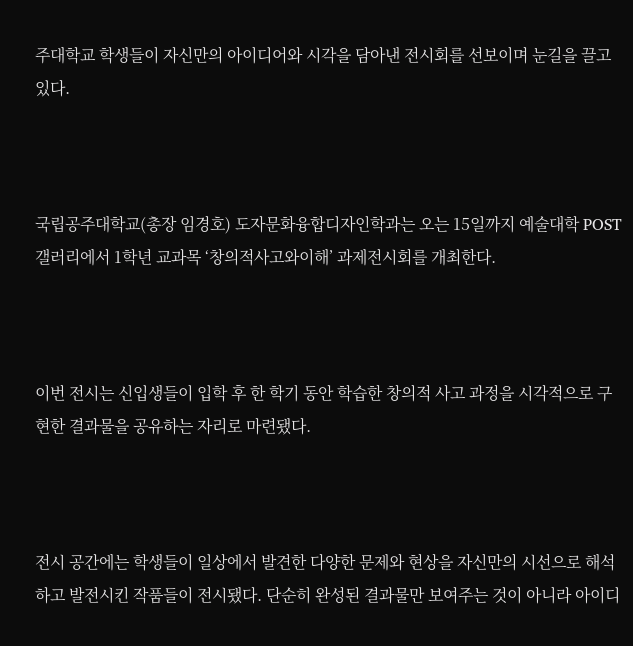주대학교 학생들이 자신만의 아이디어와 시각을 담아낸 전시회를 선보이며 눈길을 끌고 있다.



국립공주대학교(총장 임경호) 도자문화융합디자인학과는 오는 15일까지 예술대학 POST갤러리에서 1학년 교과목 ‘창의적사고와이해’ 과제전시회를 개최한다.



이번 전시는 신입생들이 입학 후 한 학기 동안 학습한 창의적 사고 과정을 시각적으로 구현한 결과물을 공유하는 자리로 마련됐다.



전시 공간에는 학생들이 일상에서 발견한 다양한 문제와 현상을 자신만의 시선으로 해석하고 발전시킨 작품들이 전시됐다. 단순히 완성된 결과물만 보여주는 것이 아니라 아이디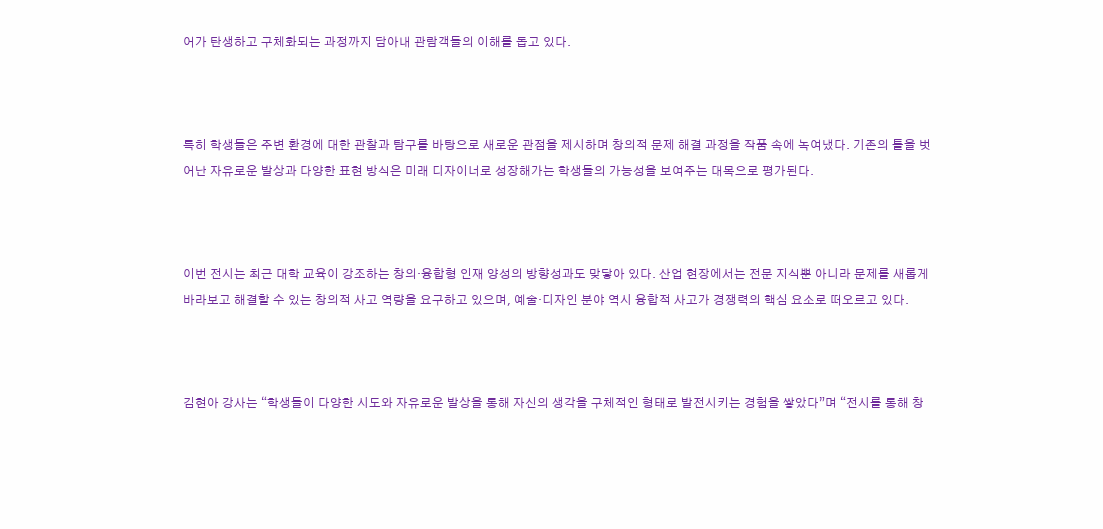어가 탄생하고 구체화되는 과정까지 담아내 관람객들의 이해를 돕고 있다.



특히 학생들은 주변 환경에 대한 관찰과 탐구를 바탕으로 새로운 관점을 제시하며 창의적 문제 해결 과정을 작품 속에 녹여냈다. 기존의 틀을 벗어난 자유로운 발상과 다양한 표현 방식은 미래 디자이너로 성장해가는 학생들의 가능성을 보여주는 대목으로 평가된다.



이번 전시는 최근 대학 교육이 강조하는 창의·융합형 인재 양성의 방향성과도 맞닿아 있다. 산업 현장에서는 전문 지식뿐 아니라 문제를 새롭게 바라보고 해결할 수 있는 창의적 사고 역량을 요구하고 있으며, 예술·디자인 분야 역시 융합적 사고가 경쟁력의 핵심 요소로 떠오르고 있다.



김현아 강사는 “학생들이 다양한 시도와 자유로운 발상을 통해 자신의 생각을 구체적인 형태로 발전시키는 경험을 쌓았다”며 “전시를 통해 창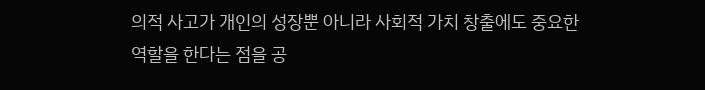의적 사고가 개인의 성장뿐 아니라 사회적 가치 창출에도 중요한 역할을 한다는 점을 공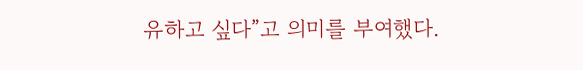유하고 싶다”고 의미를 부여했다.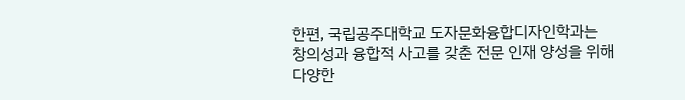한편, 국립공주대학교 도자문화융합디자인학과는 창의성과 융합적 사고를 갖춘 전문 인재 양성을 위해 다양한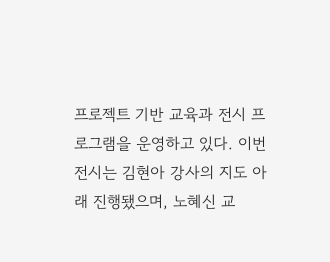프로젝트 기반 교육과 전시 프로그램을 운영하고 있다. 이번 전시는 김현아 강사의 지도 아래 진행됐으며, 노혜신 교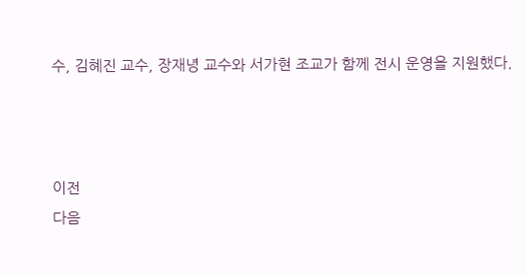수, 김혜진 교수, 장재녕 교수와 서가현 조교가 함께 전시 운영을 지원했다.



이전
다음